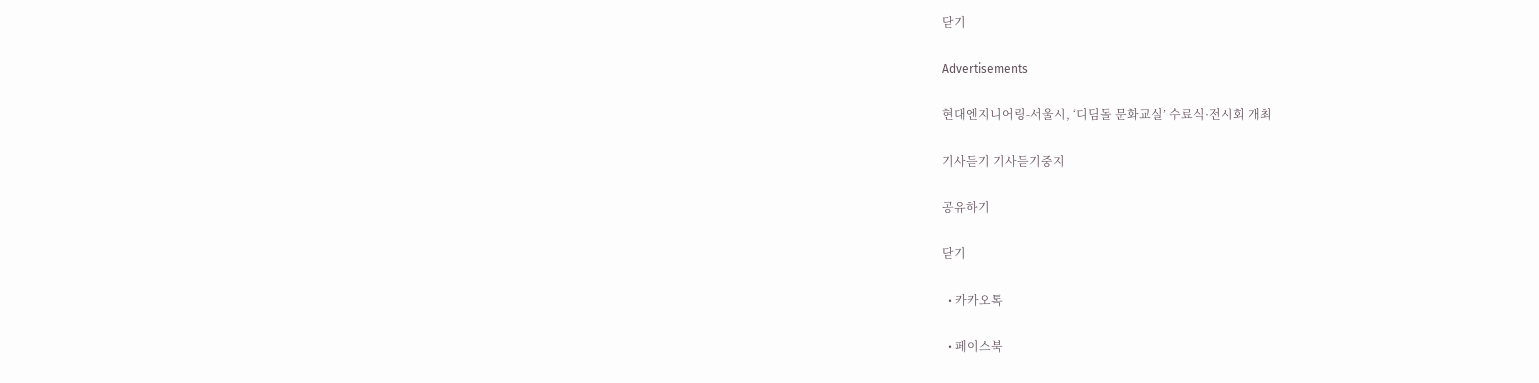닫기

Advertisements

현대엔지니어링-서울시, ‘디딤돌 문화교실’ 수료식·전시회 개최

기사듣기 기사듣기중지

공유하기

닫기

  • 카카오톡

  • 페이스북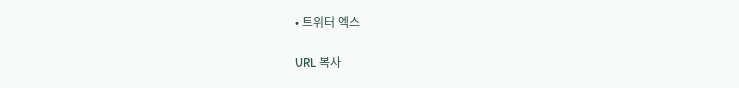• 트위터 엑스

URL 복사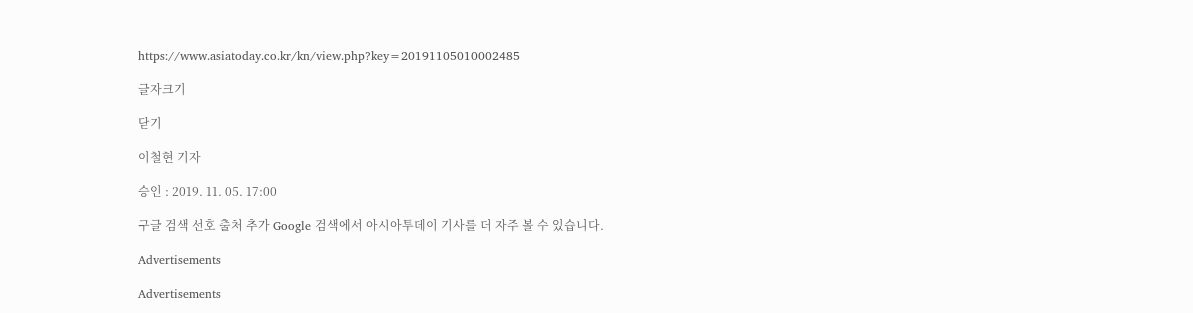https://www.asiatoday.co.kr/kn/view.php?key=20191105010002485

글자크기

닫기

이철현 기자

승인 : 2019. 11. 05. 17:00

구글 검색 선호 출처 추가 Google 검색에서 아시아투데이 기사를 더 자주 볼 수 있습니다.

Advertisements

Advertisements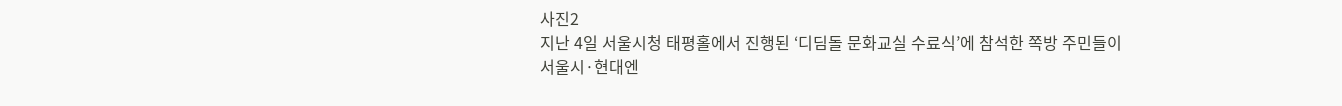사진2
지난 4일 서울시청 태평홀에서 진행된 ‘디딤돌 문화교실 수료식’에 참석한 쪽방 주민들이 서울시·현대엔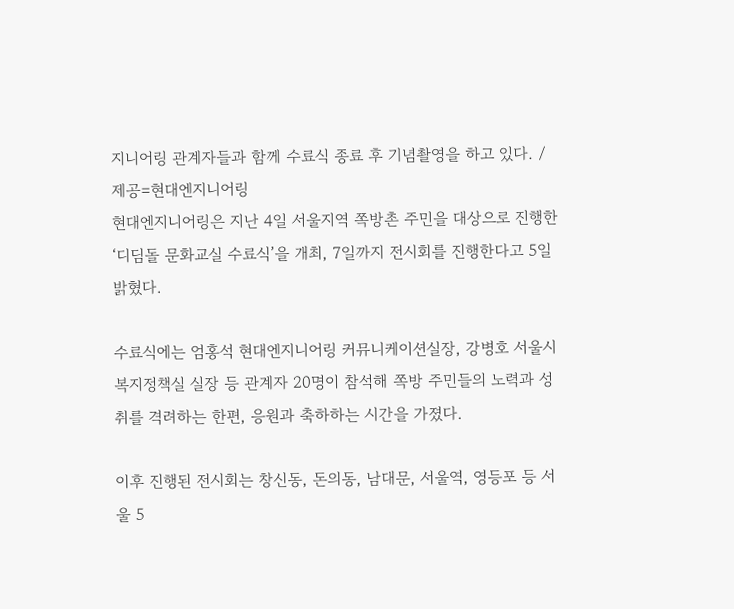지니어링 관계자들과 함께 수료식 종료 후 기념촬영을 하고 있다. /제공=현대엔지니어링
현대엔지니어링은 지난 4일 서울지역 쪽방촌 주민을 대상으로 진행한 ‘디딤돌 문화교실 수료식’을 개최, 7일까지 전시회를 진행한다고 5일 밝혔다.

수료식에는 엄홍석 현대엔지니어링 커뮤니케이션실장, 강병호 서울시 복지정책실 실장 등 관계자 20명이 참석해 쪽방 주민들의 노력과 성취를 격려하는 한편, 응원과 축하하는 시간을 가졌다.

이후 진행된 전시회는 창신동, 돈의동, 남대문, 서울역, 영등포 등 서울 5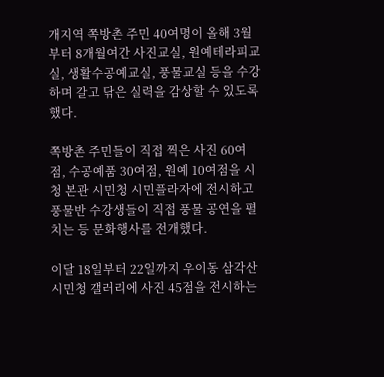개지역 쪽방촌 주민 40여명이 올해 3월부터 8개월여간 사진교실, 원예테라피교실, 생활수공예교실, 풍물교실 등을 수강하며 갈고 닦은 실력을 감상할 수 있도록 했다.

쪽방촌 주민들이 직접 찍은 사진 60여점, 수공예품 30여점, 원예 10여점을 시청 본관 시민청 시민플라자에 전시하고 풍물반 수강생들이 직접 풍물 공연을 펼치는 등 문화행사를 전개했다.

이달 18일부터 22일까지 우이동 삼각산 시민청 갤러리에 사진 45점을 전시하는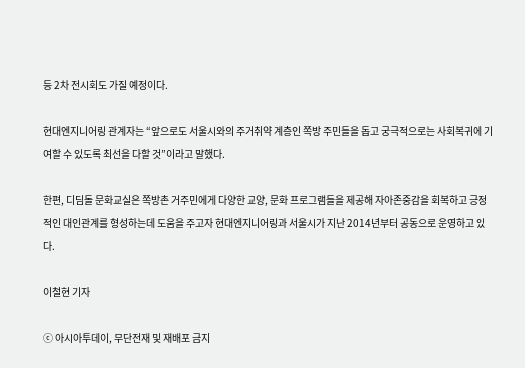등 2차 전시회도 가질 예정이다.

현대엔지니어링 관계자는 “앞으로도 서울시와의 주거취약 계층인 쪽방 주민들을 돕고 궁극적으로는 사회복귀에 기여할 수 있도록 최선을 다할 것”이라고 말했다.

한편, 디딤돌 문화교실은 쪽방촌 거주민에게 다양한 교양, 문화 프로그램들을 제공해 자아존중감을 회복하고 긍정적인 대인관계를 형성하는데 도움을 주고자 현대엔지니어링과 서울시가 지난 2014년부터 공동으로 운영하고 있다.

이철현 기자

ⓒ 아시아투데이, 무단전재 및 재배포 금지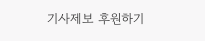기사제보 후원하기